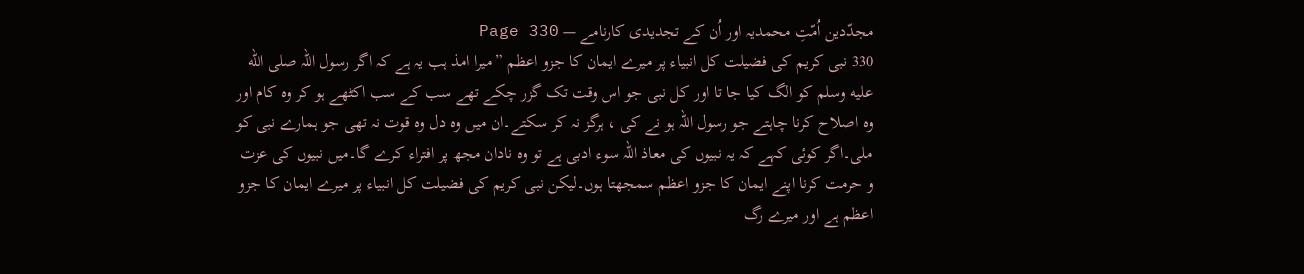مجدّدین اُمّتِ محمدیہ اور اُن کے تجدیدی کارنامے — Page 330
330 نبی کریم کی فضیلت کل انبیاء پر میرے ایمان کا جزو اعظم ”میرا امذ ہب یہ ہے کہ اگر رسول اللہ صلى الله عليه وسلم کو الگ کیا جا تا اور کل نبی جو اس وقت تک گزر چکے تھے سب کے سب اکٹھے ہو کر وہ کام اور وہ اصلاح کرنا چاہتے جو رسول اللہ ہو نے کی ، ہرگز نہ کر سکتے۔ان میں وہ دل وہ قوت نہ تھی جو ہمارے نبی کو ملی۔اگر کوئی کہے کہ یہ نبیوں کی معاذ اللہ سوء ادبی ہے تو وہ نادان مجھ پر افتراء کرے گا۔میں نبیوں کی عزت و حرمت کرنا اپنے ایمان کا جزو اعظم سمجھتا ہوں۔لیکن نبی کریم کی فضیلت کل انبیاء پر میرے ایمان کا جزو اعظم ہے اور میرے رگ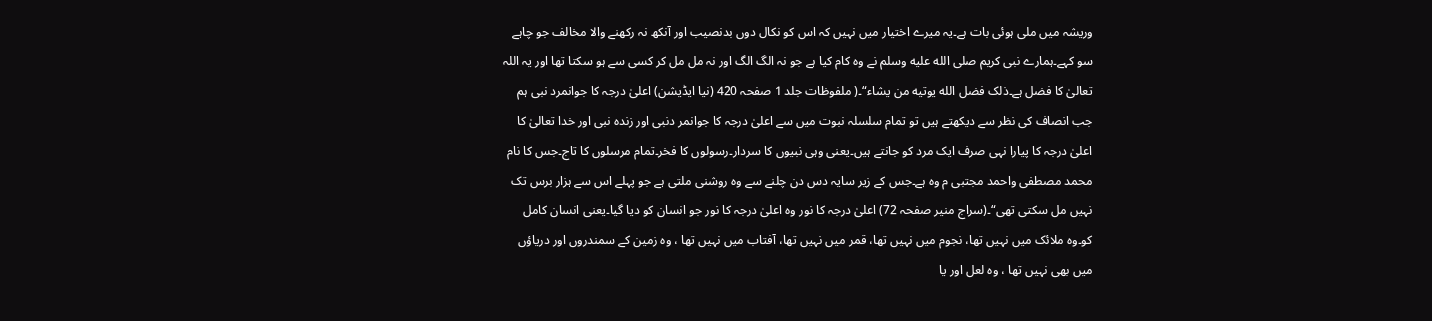وریشہ میں ملی ہوئی بات ہے۔یہ میرے اختیار میں نہیں کہ اس کو نکال دوں بدنصیب اور آنکھ نہ رکھنے والا مخالف جو چاہے سو کہے۔ہمارے نبی کریم صلى الله عليه وسلم نے وہ کام کیا ہے جو نہ الگ الگ اور نہ مل مل کر کسی سے ہو سکتا تھا اور یہ اللہ تعالیٰ کا فضل ہے۔ذلک فضل الله يوتيه من يشاء“۔( ملفوظات جلد 1 صفحہ 420 (نیا ایڈیشن) اعلیٰ درجہ کا جوانمرد نبی ہم جب انصاف کی نظر سے دیکھتے ہیں تو تمام سلسلہ نبوت میں سے اعلیٰ درجہ کا جوانمر دنبی اور زندہ نبی اور خدا تعالیٰ کا اعلیٰ درجہ کا پیارا نہی صرف ایک مرد کو جانتے ہیں۔یعنی وہی نبیوں کا سردار۔رسولوں کا فخر۔تمام مرسلوں کا تاج۔جس کا نام محمد مصطفی واحمد مجتبی م وہ ہے۔جس کے زیر سایہ دس دن چلنے سے وہ روشنی ملتی ہے جو پہلے اس سے ہزار برس تک نہیں مل سکتی تھی“۔(سراج منیر صفحہ 72) اعلیٰ درجہ کا نور وہ اعلیٰ درجہ کا نور جو انسان کو دیا گیا۔یعنی انسان کامل کو۔وہ ملائک میں نہیں تھا، نجوم میں نہیں تھا، قمر میں نہیں تھا، آفتاب میں نہیں تھا ، وہ زمین کے سمندروں اور دریاؤں میں بھی نہیں تھا ، وہ لعل اور یا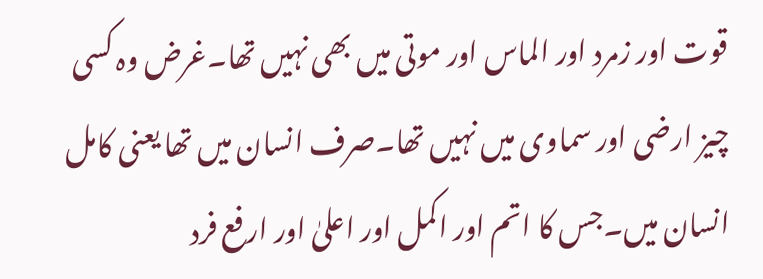قوت اور زمرد اور الماس اور موتی میں بھی نہیں تھا۔غرض وہ کسی چیز ارضی اور سماوی میں نہیں تھا۔صرف انسان میں تھا یعنی کامل انسان میں۔جس کا اتم اور اکمل اور اعلیٰ اور ارفع فرد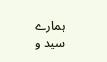ہمارے سید و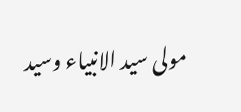مولی سید الانبیاء وسید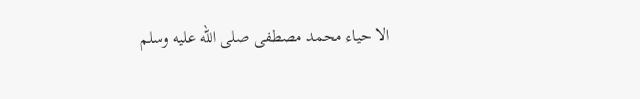الا حیاء محمد مصطفی صلى الله عليه وسلم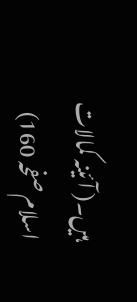ہیں۔( آئینہ کمالات اسلام صفحہ 160)